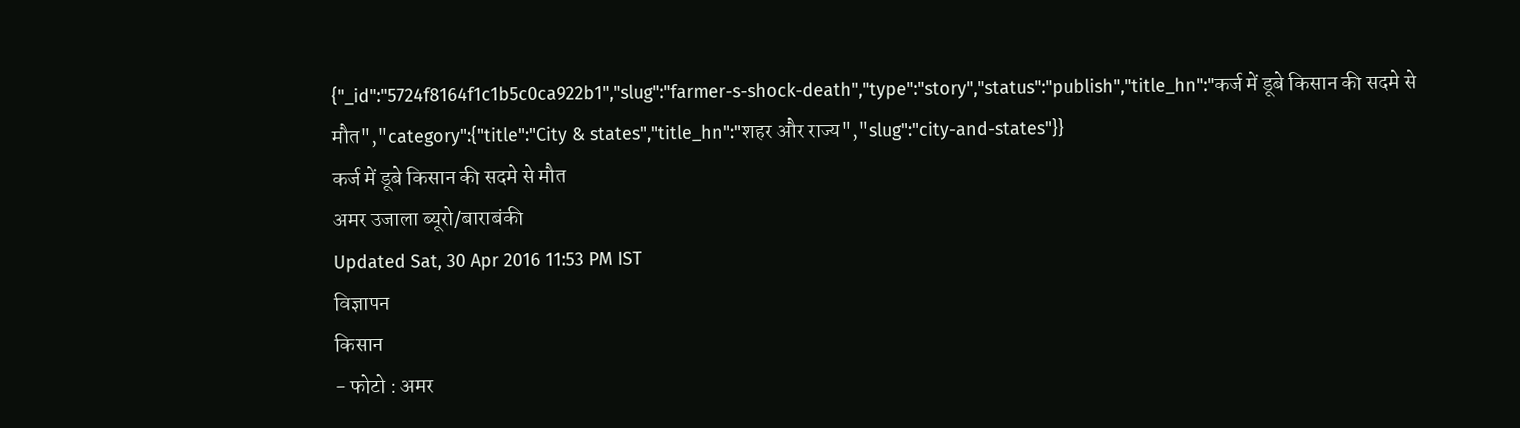{"_id":"5724f8164f1c1b5c0ca922b1","slug":"farmer-s-shock-death","type":"story","status":"publish","title_hn":"कर्ज में डूबे किसान की सदमे से मौत","category":{"title":"City & states","title_hn":"शहर और राज्य","slug":"city-and-states"}}
कर्ज में डूबे किसान की सदमे से मौत
अमर उजाला ब्यूरो/बाराबंकी
Updated Sat, 30 Apr 2016 11:53 PM IST
विज्ञापन
किसान
- फोटो : अमर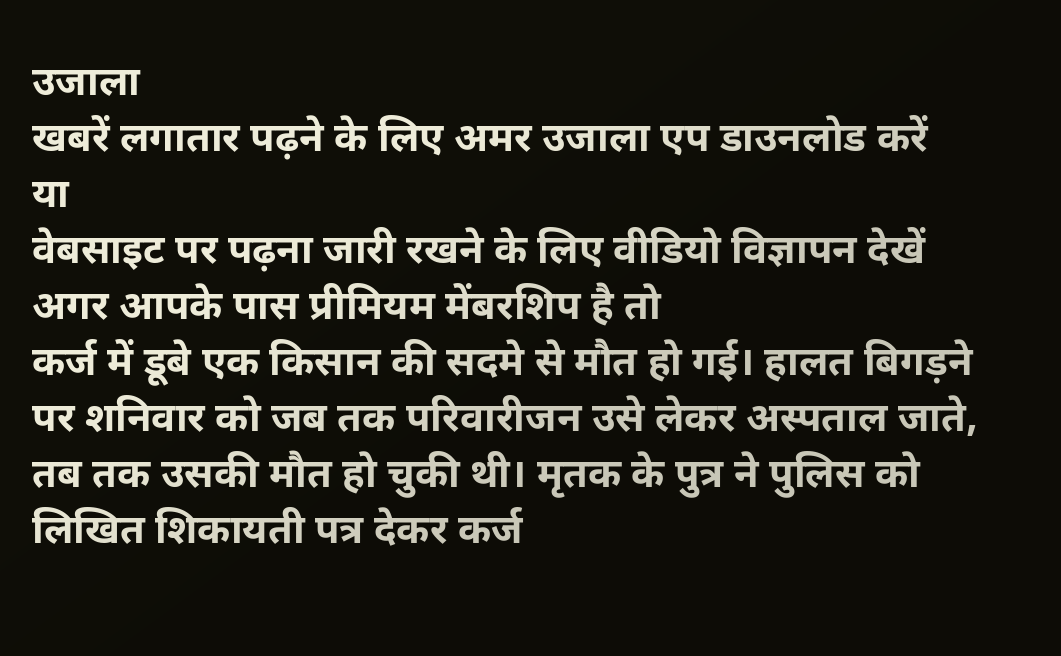उजाला
खबरें लगातार पढ़ने के लिए अमर उजाला एप डाउनलोड करें
या
वेबसाइट पर पढ़ना जारी रखने के लिए वीडियो विज्ञापन देखें
अगर आपके पास प्रीमियम मेंबरशिप है तो
कर्ज में डूबे एक किसान की सदमे से मौत हो गई। हालत बिगड़ने पर शनिवार को जब तक परिवारीजन उसे लेकर अस्पताल जाते, तब तक उसकी मौत हो चुकी थी। मृतक के पुत्र ने पुलिस को लिखित शिकायती पत्र देकर कर्ज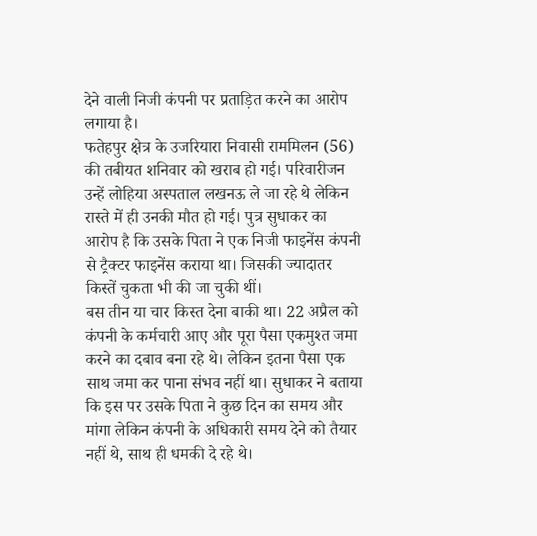देने वाली निजी कंपनी पर प्रताड़ित करने का आरोप लगाया है।
फतेहपुर क्षेत्र के उजरियारा निवासी राममिलन (56) की तबीयत शनिवार को खराब हो गई। परिवारीजन उन्हें लोहिया अस्पताल लखनऊ ले जा रहे थे लेकिन रास्ते में ही उनकी मौत हो गई। पुत्र सुधाकर का आरोप है कि उसके पिता ने एक निजी फाइनेंस कंपनी से ट्रैक्टर फाइनेंस कराया था। जिसकी ज्यादातर किस्तें चुकता भी की जा चुकी थीं।
बस तीन या चार किस्त देना बाकी था। 22 अप्रैल को कंपनी के कर्मचारी आए और पूरा पैसा एकमुश्त जमा करने का दबाव बना रहे थे। लेकिन इतना पैसा एक साथ जमा कर पाना संभव नहीं था। सुधाकर ने बताया कि इस पर उसके पिता ने कुछ दिन का समय और मांगा लेकिन कंपनी के अधिकारी समय देने को तैयार नहीं थे, साथ ही धमकी दे रहे थे।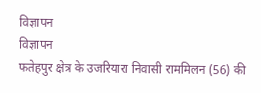विज्ञापन
विज्ञापन
फतेहपुर क्षेत्र के उजरियारा निवासी राममिलन (56) की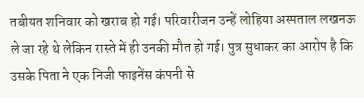तबीयत शनिवार को खराब हो गई। परिवारीजन उन्हें लोहिया अस्पताल लखनऊ ले जा रहे थे लेकिन रास्ते में ही उनकी मौत हो गई। पुत्र सुधाकर का आरोप है कि उसके पिता ने एक निजी फाइनेंस कंपनी से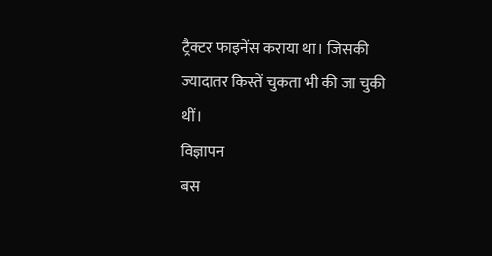ट्रैक्टर फाइनेंस कराया था। जिसकी ज्यादातर किस्तें चुकता भी की जा चुकी थीं।
विज्ञापन
बस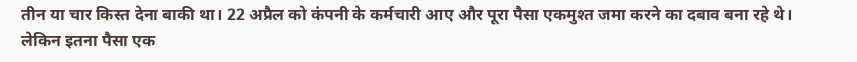तीन या चार किस्त देना बाकी था। 22 अप्रैल को कंपनी के कर्मचारी आए और पूरा पैसा एकमुश्त जमा करने का दबाव बना रहे थे। लेकिन इतना पैसा एक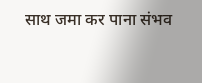साथ जमा कर पाना संभव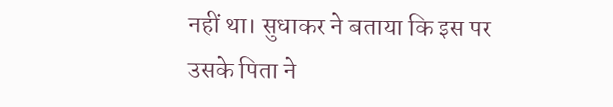नहीं था। सुधाकर ने बताया कि इस पर उसके पिता ने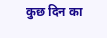कुछ दिन का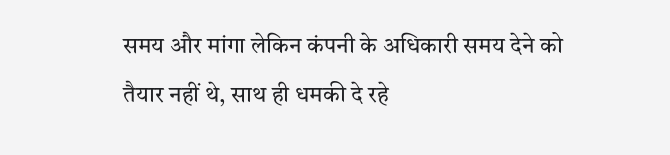समय और मांगा लेकिन कंपनी के अधिकारी समय देने को तैयार नहीं थे, साथ ही धमकी दे रहे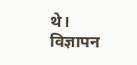थे।
विज्ञापन